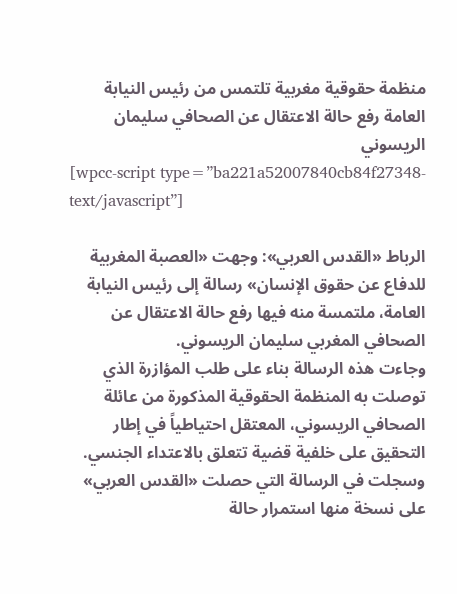منظمة حقوقية مغربية تلتمس من رئيس النيابة العامة رفع حالة الاعتقال عن الصحافي سليمان الريسوني
[wpcc-script type=”ba221a52007840cb84f27348-text/javascript”]

الرباط «القدس العربي»: وجهت «العصبة المغربية للدفاع عن حقوق الإنسان» رسالة إلى رئيس النيابة العامة، ملتمسة منه فيها رفع حالة الاعتقال عن الصحافي المغربي سليمان الريسوني.
وجاءت هذه الرسالة بناء على طلب المؤازرة الذي توصلت به المنظمة الحقوقية المذكورة من عائلة الصحافي الريسوني، المعتقل احتياطياً في إطار التحقيق على خلفية قضية تتعلق بالاعتداء الجنسي.
وسجلت في الرسالة التي حصلت «القدس العربي» على نسخة منها استمرار حالة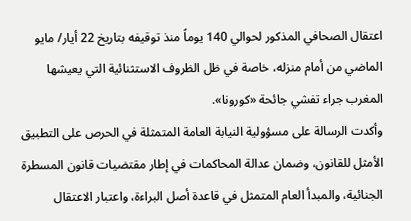اعتقال الصحافي المذكور لحوالي 140 يوماً منذ توقيفه بتاريخ 22 أيار/ مايو الماضي من أمام منزله، خاصة في ظل الظروف الاستثنائية التي يعيشها المغرب جراء تفشي جائحة «كورونا».
وأكدت الرسالة على مسؤولية النيابة العامة المتمثلة في الحرص على التطبيق الأمثل للقانون، وضمان عدالة المحاكمات في إطار مقتضيات قانون المسطرة الجنائية، والمبدأ العام المتمثل في قاعدة أصل البراءة، واعتبار الاعتقال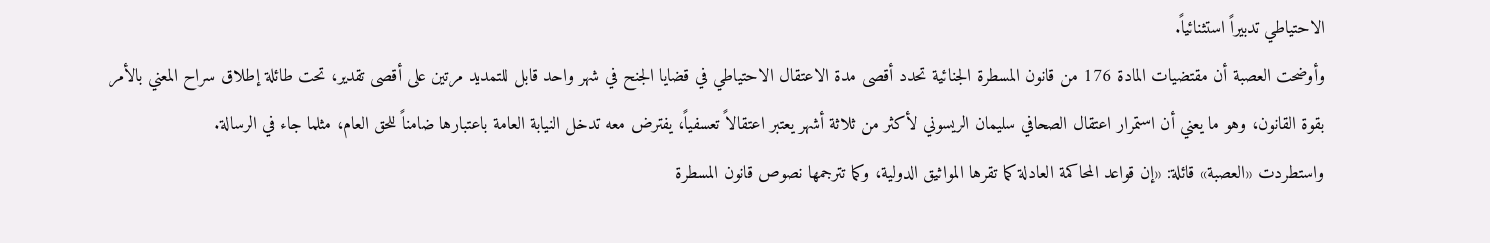الاحتياطي تدبيراً استثنائياً.
وأوضحت العصبة أن مقتضيات المادة 176 من قانون المسطرة الجنائية تحدد أقصى مدة الاعتقال الاحتياطي في قضايا الجنح في شهر واحد قابل للتمديد مرتين على أقصى تقدير، تحت طائلة إطلاق سراح المعني بالأمر بقوة القانون، وهو ما يعني أن استمرار اعتقال الصحافي سليمان الريسوني لأكثر من ثلاثة أشهر يعتبر اعتقالاً تعسفياً، يفترض معه تدخل النيابة العامة باعتبارها ضامناً للحق العام، مثلما جاء في الرسالة.
واستطردت «العصبة» قائلة: «إن قواعد المحاكمة العادلة كما تقرها المواثيق الدولية، وكما تترجمها نصوص قانون المسطرة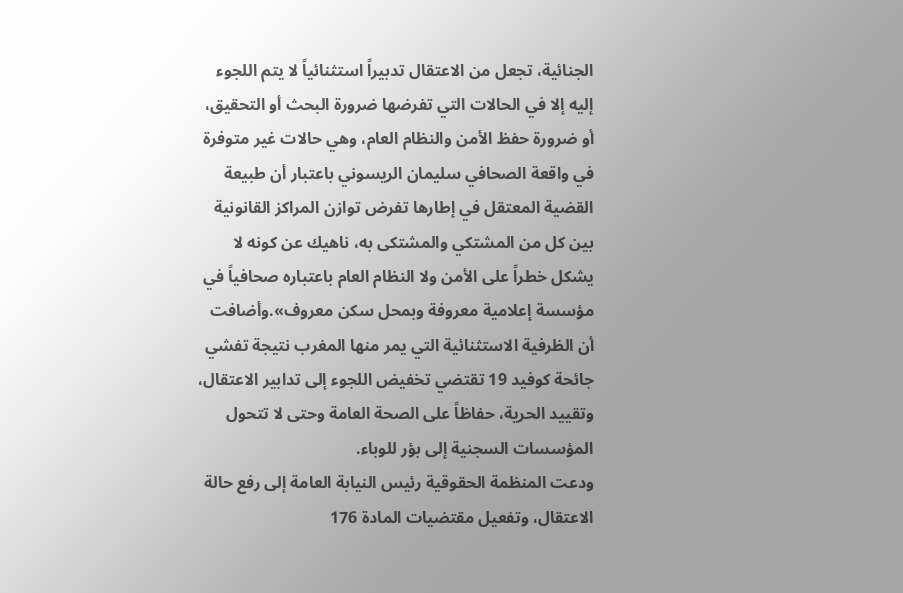الجنائية، تجعل من الاعتقال تدبيراً استثنائياً لا يتم اللجوء إليه إلا في الحالات التي تفرضها ضرورة البحث أو التحقيق، أو ضرورة حفظ الأمن والنظام العام، وهي حالات غير متوفرة في واقعة الصحافي سليمان الريسوني باعتبار أن طبيعة القضية المعتقل في إطارها تفرض توازن المراكز القانونية بين كل من المشتكي والمشتكى به، ناهيك عن كونه لا يشكل خطراً على الأمن ولا النظام العام باعتباره صحافياً في مؤسسة إعلامية معروفة وبمحل سكن معروف».وأضافت أن الظرفية الاستثنائية التي يمر منها المغرب نتيجة تفشي جائحة كوفيد 19 تقتضي تخفيض اللجوء إلى تدابير الاعتقال، وتقييد الحرية، حفاظاً على الصحة العامة وحتى لا تتحول المؤسسات السجنية إلى بؤر للوباء.
ودعت المنظمة الحقوقية رئيس النيابة العامة إلى رفع حالة الاعتقال، وتفعيل مقتضيات المادة 176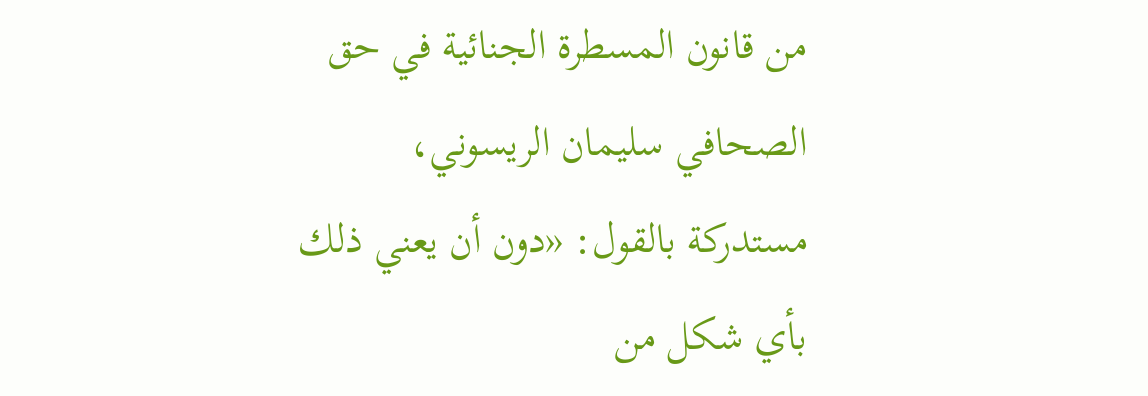من قانون المسطرة الجنائية في حق الصحافي سليمان الريسوني، مستدركة بالقول: «دون أن يعني ذلك بأي شكل من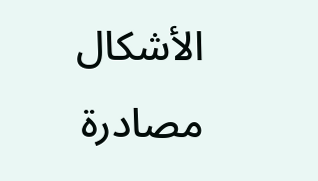الأشكال مصادرة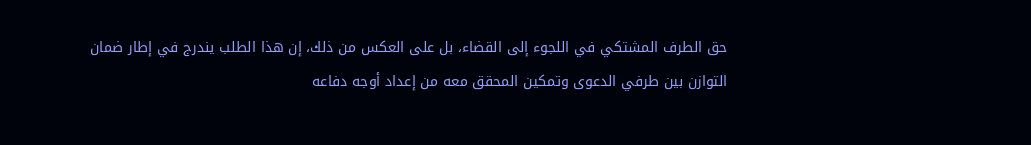حق الطرف المشتكي في اللجوء إلى القضاء، بل على العكس من ذلك، إن هذا الطلب يندرج في إطار ضمان التوازن بين طرفي الدعوى وتمكين المحقق معه من إعداد أوجه دفاعه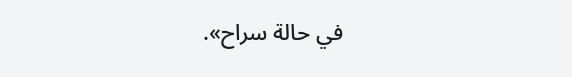في حالة سراح».